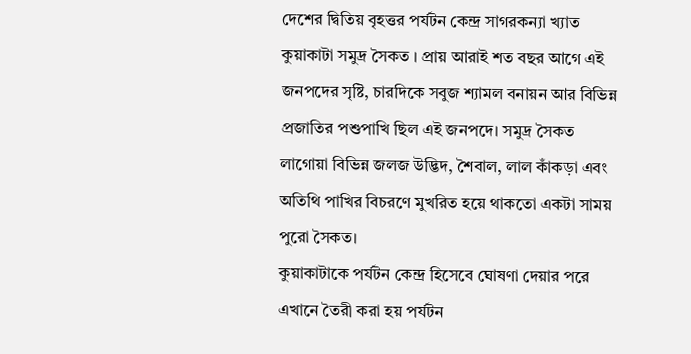দেশের দ্বিতিয় বৃহত্তর পর্যটন কেন্দ্র সাগরকন্যা খ্যাত কুয়াকাটা সমুদ্র সৈকত । প্রায় আরাই শত বছর আগে এই জনপদের সৃষ্টি, চারদিকে সবুজ শ্যামল বনায়ন আর বিভিন্ন প্রজাতির পশুপাখি ছিল এই জনপদে। সমুদ্র সৈকত লাগোয়া বিভিন্ন জলজ উদ্ভিদ, শৈবাল, লাল কাঁকড়া এবং অতিথি পাখির বিচরণে মুখরিত হয়ে থাকতো একটা সাময় পুরো সৈকত।
কুয়াকাটাকে পর্যটন কেন্দ্র হিসেবে ঘোষণা দেয়ার পরে এখানে তৈরী করা হয় পর্যটন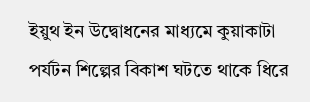ইয়ুথ ইন উদ্বোধনের মাধ্যমে কুয়াকাটা পর্যটন শিল্পের বিকাশ ঘটতে থাকে ধিরে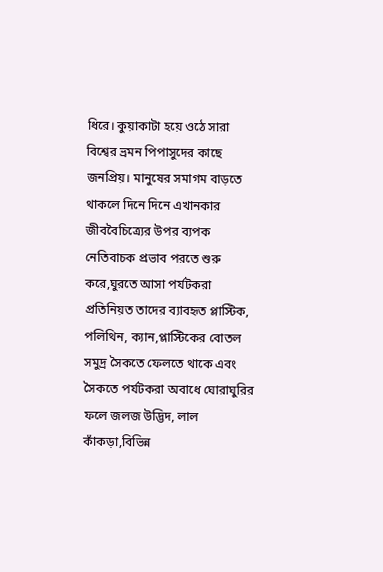ধিরে। কুয়াকাটা হয়ে ওঠে সারা বিশ্বের ভ্রমন পিপাসুদের কাছে জনপ্রিয়। মানুষের সমাগম বাড়তে থাকলে দিনে দিনে এখানকার জীববৈচিত্র্যের উপর ব্যপক নেতিবাচক প্রভাব পরতে শুরু করে,ঘুরতে আসা পর্যটকরা প্রতিনিয়ত তাদের ব্যাবহৃত প্লাস্টিক, পলিথিন, ক্যান,প্লাস্টিকের বোতল সমুদ্র সৈকতে ফেলতে থাকে এবং সৈকতে পর্যটকরা অবাধে ঘোরাঘুরির ফলে জলজ উদ্ভিদ, লাল কাঁকড়া,বিভিন্ন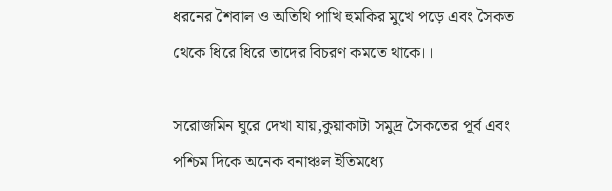ধরনের শৈবাল ও অতিথি পাখি হুমকির মুখে পড়ে এবং সৈকত থেকে ধিরে ধিরে তাদের বিচরণ কমতে থাকে।।

সরোজমিন ঘুরে দেখা যায়,কুয়াকাটা সমুদ্র সৈকতের পূর্ব এবং পশ্চিম দিকে অনেক বনাঞ্চল ইতিমধ্যে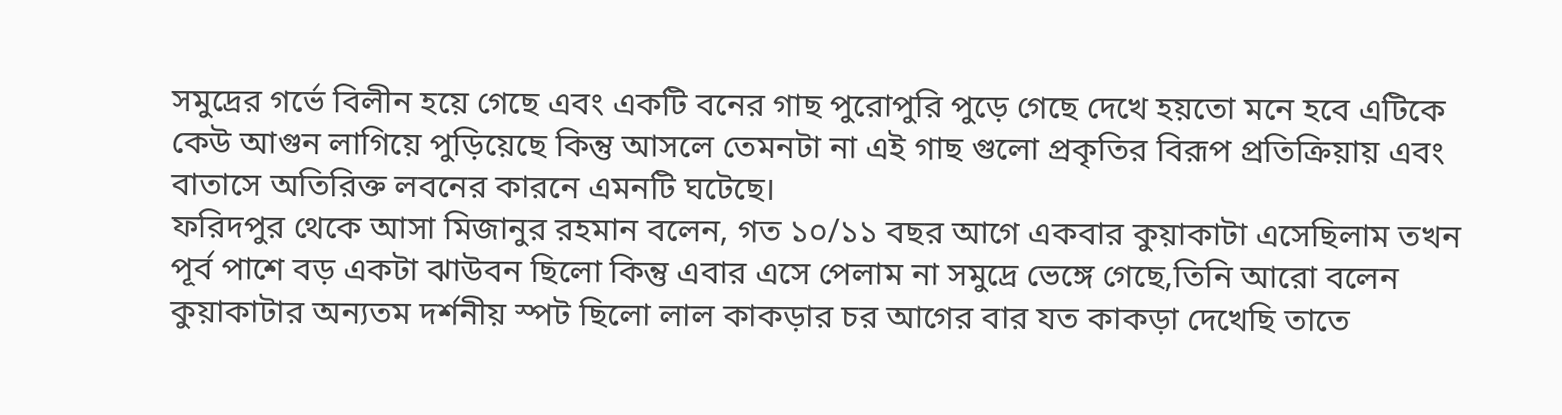সমুদ্রের গর্ভে বিলীন হয়ে গেছে এবং একটি বনের গাছ পুরোপুরি পুড়ে গেছে দেখে হয়তো মনে হবে এটিকে কেউ আগুন লাগিয়ে পুড়িয়েছে কিন্তু আসলে তেমনটা না এই গাছ গুলো প্রকৃতির বিরূপ প্রতিক্রিয়ায় এবং বাতাসে অতিরিক্ত লবনের কারনে এমনটি ঘটেছে।
ফরিদপুর থেকে আসা মিজানুর রহমান বলেন, গত ১০/১১ বছর আগে একবার কুয়াকাটা এসেছিলাম তখন পূর্ব পাশে বড় একটা ঝাউবন ছিলো কিন্তু এবার এসে পেলাম না সমুদ্রে ভেঙ্গে গেছে,তিনি আরো বলেন কুয়াকাটার অন্যতম দর্শনীয় স্পট ছিলো লাল কাকড়ার চর আগের বার যত কাকড়া দেখেছি তাতে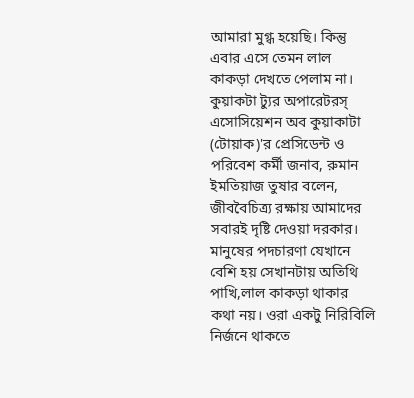আমারা মুগ্ধ হয়েছি। কিন্তু এবার এসে তেমন লাল কাকড়া দেখতে পেলাম না।
কুয়াকটা ট্যুর অপারেটরস্ এসোসিয়েশন অব কুয়াকাটা (টোয়াক)'র প্রেসিডেন্ট ও পরিবেশ কর্মী জনাব, রুমান ইমতিয়াজ তুষার বলেন, জীববৈচিত্র্য রক্ষায় আমাদের সবারই দৃষ্টি দেওয়া দরকার। মানুষের পদচারণা যেখানে বেশি হয় সেখানটায় অতিথি পাখি,লাল কাকড়া থাকার কথা নয়। ওরা একটু নিরিবিলি নির্জনে থাকতে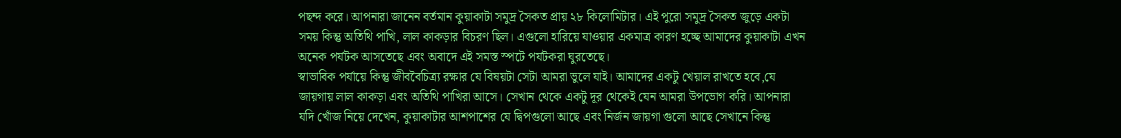পছন্দ করে। আপনারা জানেন বর্তমান কুয়াকাটা সমুদ্র সৈকত প্রায় ২৮ কিলোমিটার। এই পুরো সমুদ্র সৈকত জুড়ে একটা সময় কিন্তু অতিথি পাখি, লাল কাকড়ার বিচরণ ছিল। এগুলো হারিয়ে যাওয়ার একমাত্র কারণ হচ্ছে আমাদের কুয়াকাটা এখন অনেক পর্যটক আসতেছে এবং অবাদে এই সমস্ত স্পটে পর্যটকরা ঘুরতেছে।
স্বাভাবিক পর্যায়ে কিন্তু জীববৈচিত্র্য রক্ষার যে বিষয়টা সেটা আমরা ভুলে যাই। আমাদের একটু খেয়াল রাখতে হবে,যে জায়গায় লাল কাকড়া এবং অতিথি পাখিরা আসে। সেখান থেকে একটু দূর থেকেই যেন আমরা উপভোগ করি। আপনারা যদি খোঁজ নিয়ে দেখেন, কুয়াকাটার আশপাশের যে দ্বিপগুলো আছে এবং নির্জন জায়গা গুলো আছে সেখানে কিন্তু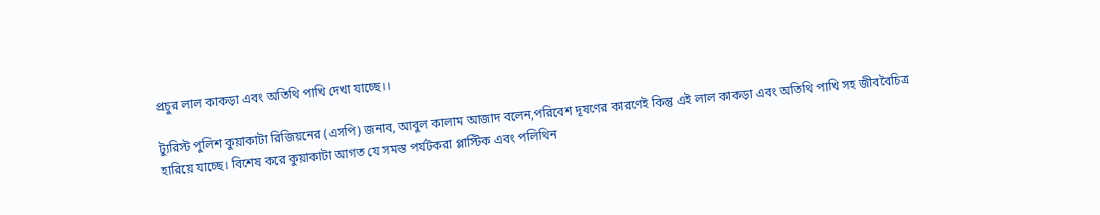প্রচুর লাল কাকড়া এবং অতিথি পাখি দেখা যাচ্ছে।।

ট্যুরিস্ট পুলিশ কুয়াকাটা রিজিয়নের (এসপি) জনাব, আবুল কালাম আজাদ বলেন,পরিবেশ দূষণের কারণেই কিন্তু এই লাল কাকড়া এবং অতিথি পাখি সহ জীববৈচিত্র হারিয়ে যাচ্ছে। বিশেষ করে কুয়াকাটা আগত যে সমস্ত পর্যটকরা প্লাস্টিক এবং পলিথিন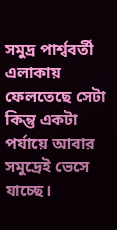সমুদ্র পার্শ্ববর্তী এলাকায় ফেলতেছে সেটা কিন্তু একটা পর্যায়ে আবার সমুদ্রেই ভেসে যাচ্ছে।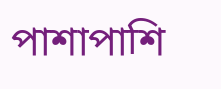পাশাপাশি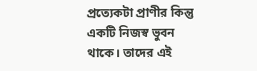প্রত্যেকটা প্রাণীর কিন্তু একটি নিজস্ব ভুবন থাকে। তাদের এই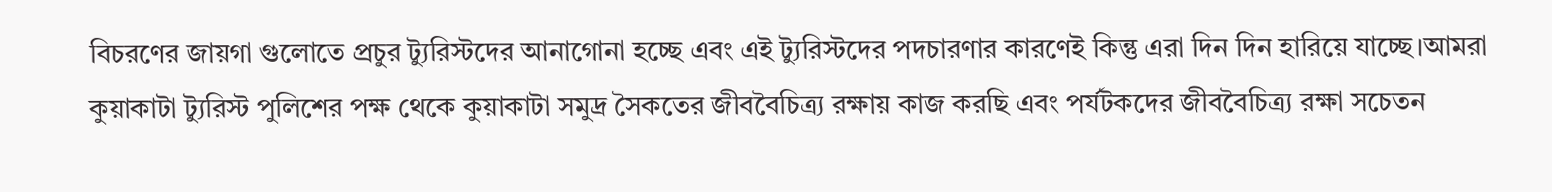বিচরণের জায়গা গুলোতে প্রচুর ট্যুরিস্টদের আনাগোনা হচ্ছে এবং এই ট্যুরিস্টদের পদচারণার কারণেই কিন্তু এরা দিন দিন হারিয়ে যাচ্ছে।আমরা কুয়াকাটা ট্যুরিস্ট পুলিশের পক্ষ থেকে কুয়াকাটা সমুদ্র সৈকতের জীববৈচিত্র্য রক্ষায় কাজ করছি এবং পর্যটকদের জীববৈচিত্র্য রক্ষা সচেতন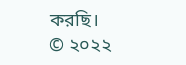করছি।
© ২০২২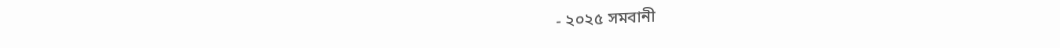- ২০২৫ সমবানী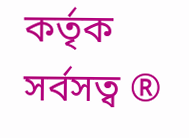কর্তৃক সর্বসত্ব ®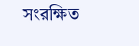সংরক্ষিত